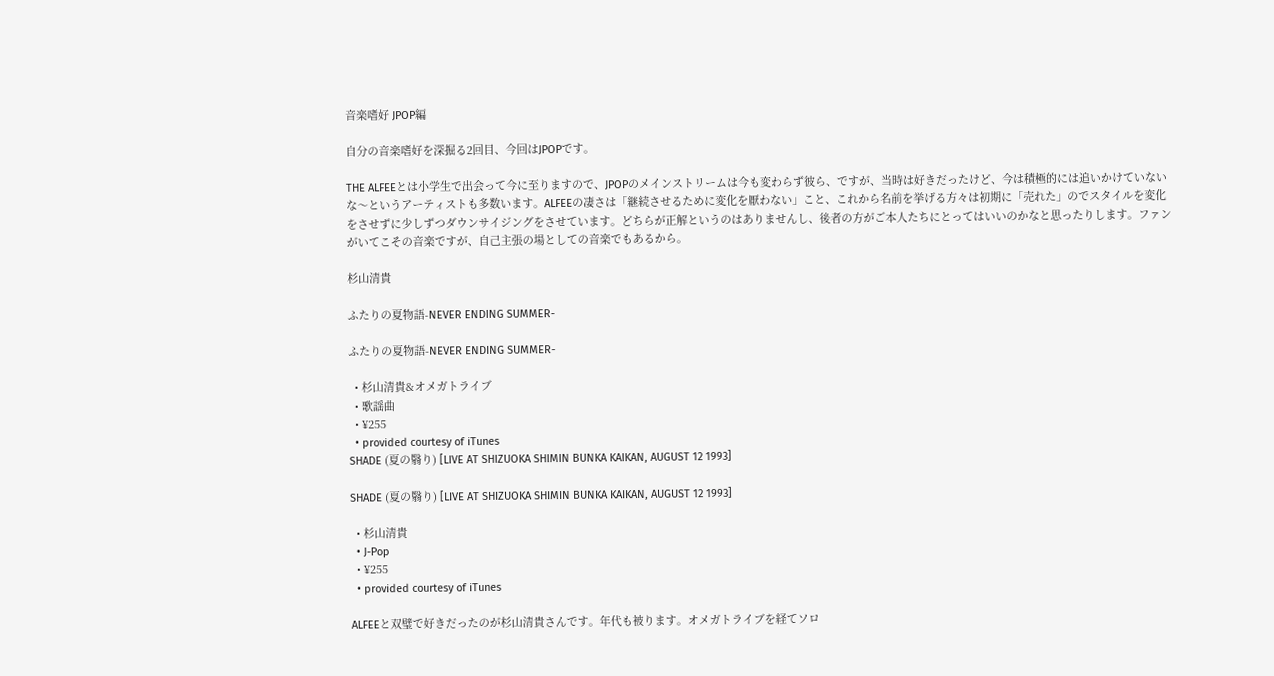音楽嗜好 JPOP編

自分の音楽嗜好を深掘る2回目、今回はJPOPです。

THE ALFEEとは小学生で出会って今に至りますので、JPOPのメインストリームは今も変わらず彼ら、ですが、当時は好きだったけど、今は積極的には追いかけていないな〜というアーティストも多数います。ALFEEの凄さは「継続させるために変化を厭わない」こと、これから名前を挙げる方々は初期に「売れた」のでスタイルを変化をさせずに少しずつダウンサイジングをさせています。どちらが正解というのはありませんし、後者の方がご本人たちにとってはいいのかなと思ったりします。ファンがいてこその音楽ですが、自己主張の場としての音楽でもあるから。

杉山清貴

ふたりの夏物語-NEVER ENDING SUMMER-

ふたりの夏物語-NEVER ENDING SUMMER-

  • 杉山清貴&オメガトライブ
  • 歌謡曲
  • ¥255
  • provided courtesy of iTunes
SHADE (夏の翳り) [LIVE AT SHIZUOKA SHIMIN BUNKA KAIKAN, AUGUST 12 1993]

SHADE (夏の翳り) [LIVE AT SHIZUOKA SHIMIN BUNKA KAIKAN, AUGUST 12 1993]

  • 杉山清貴
  • J-Pop
  • ¥255
  • provided courtesy of iTunes

ALFEEと双璧で好きだったのが杉山清貴さんです。年代も被ります。オメガトライブを経てソロ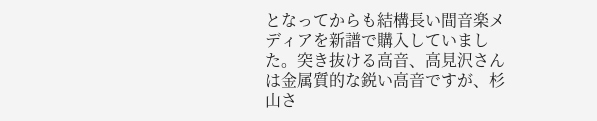となってからも結構長い間音楽メディアを新譜で購入していました。突き抜ける高音、高見沢さんは金属質的な鋭い高音ですが、杉山さ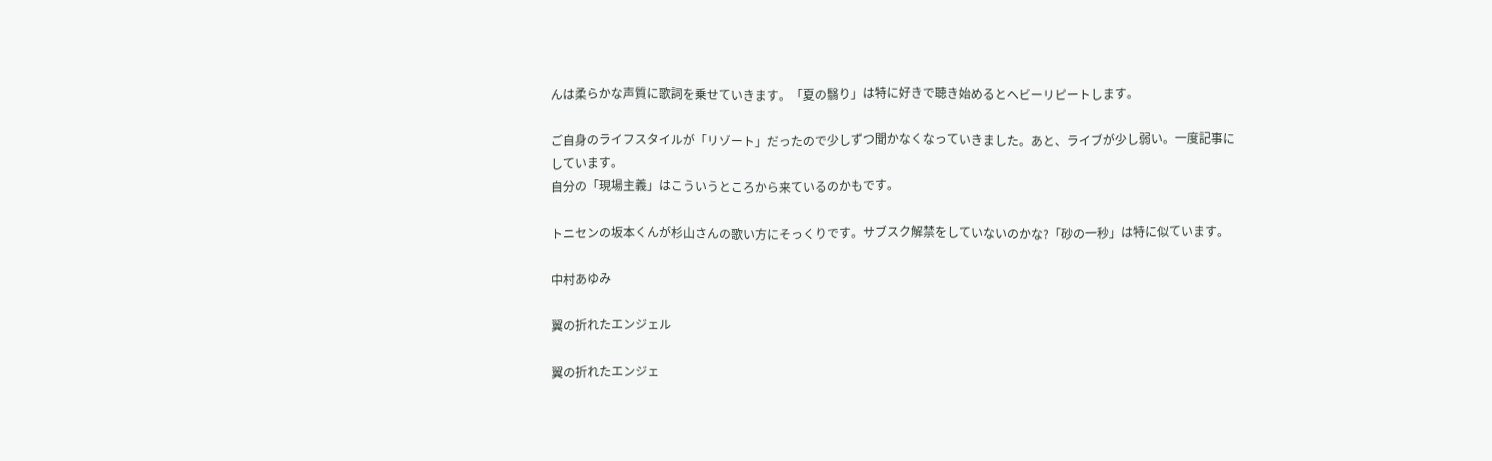んは柔らかな声質に歌詞を乗せていきます。「夏の翳り」は特に好きで聴き始めるとヘビーリピートします。

ご自身のライフスタイルが「リゾート」だったので少しずつ聞かなくなっていきました。あと、ライブが少し弱い。一度記事にしています。
自分の「現場主義」はこういうところから来ているのかもです。

トニセンの坂本くんが杉山さんの歌い方にそっくりです。サブスク解禁をしていないのかな?「砂の一秒」は特に似ています。

中村あゆみ

翼の折れたエンジェル

翼の折れたエンジェ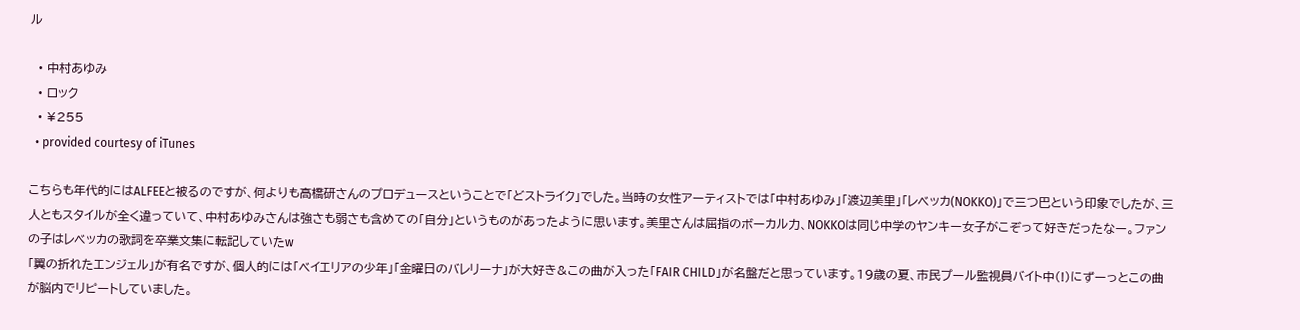ル

  • 中村あゆみ
  • ロック
  • ¥255
  • provided courtesy of iTunes

こちらも年代的にはALFEEと被るのですが、何よりも高橋研さんのプロデュースということで「どストライク」でした。当時の女性アーティストでは「中村あゆみ」「渡辺美里」「レベッカ(NOKKO)」で三つ巴という印象でしたが、三人ともスタイルが全く違っていて、中村あゆみさんは強さも弱さも含めての「自分」というものがあったように思います。美里さんは屈指のボーカル力、NOKKOは同じ中学のヤンキー女子がこぞって好きだったなー。ファンの子はレベッカの歌詞を卒業文集に転記していたw
「翼の折れたエンジェル」が有名ですが、個人的には「ベイエリアの少年」「金曜日のバレリーナ」が大好き&この曲が入った「FAIR CHILD」が名盤だと思っています。19歳の夏、市民プール監視員バイト中(!)にずーっとこの曲が脳内でリピートしていました。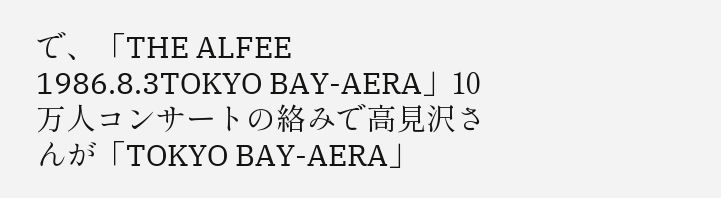で、「THE ALFEE 1986.8.3TOKYO BAY-AERA」10万人コンサートの絡みで高見沢さんが「TOKYO BAY-AERA」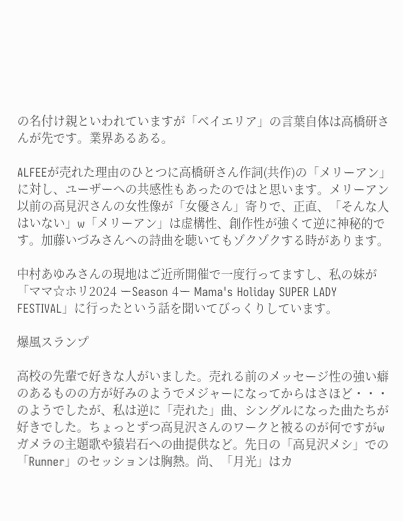の名付け親といわれていますが「ベイエリア」の言葉自体は高橋研さんが先です。業界あるある。

ALFEEが売れた理由のひとつに高橋研さん作詞(共作)の「メリーアン」に対し、ユーザーへの共感性もあったのではと思います。メリーアン以前の高見沢さんの女性像が「女優さん」寄りで、正直、「そんな人はいない」w「メリーアン」は虚構性、創作性が強くて逆に神秘的です。加藤いづみさんへの詩曲を聴いてもゾクゾクする時があります。

中村あゆみさんの現地はご近所開催で一度行ってますし、私の妹が「ママ☆ホリ2024 ーSeason 4ー Mama's Holiday SUPER LADY FESTIVAL」に行ったという話を聞いてびっくりしています。

爆風スランプ

高校の先輩で好きな人がいました。売れる前のメッセージ性の強い癖のあるものの方が好みのようでメジャーになってからはさほど・・・のようでしたが、私は逆に「売れた」曲、シングルになった曲たちが好きでした。ちょっとずつ高見沢さんのワークと被るのが何ですがwガメラの主題歌や猿岩石への曲提供など。先日の「高見沢メシ」での「Runner」のセッションは胸熱。尚、「月光」はカ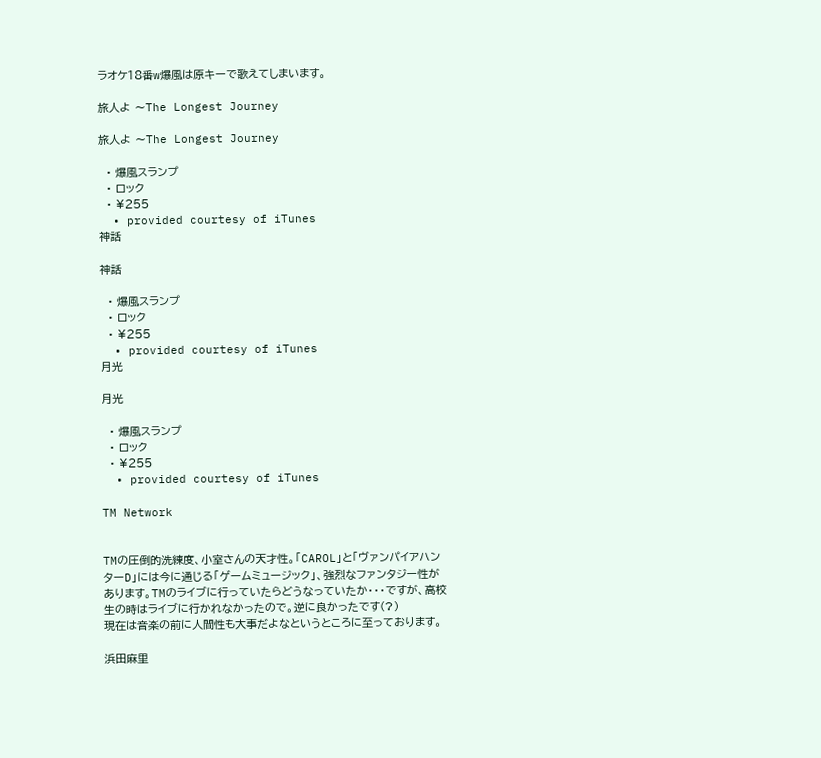ラオケ18番w爆風は原キーで歌えてしまいます。

旅人よ 〜The Longest Journey

旅人よ 〜The Longest Journey

  • 爆風スランプ
  • ロック
  • ¥255
  • provided courtesy of iTunes
神話

神話

  • 爆風スランプ
  • ロック
  • ¥255
  • provided courtesy of iTunes
月光

月光

  • 爆風スランプ
  • ロック
  • ¥255
  • provided courtesy of iTunes

TM Network


TMの圧倒的洗練度、小室さんの天才性。「CAROL」と「ヴァンパイアハンターD」には今に通じる「ゲームミュージック」、強烈なファンタジー性があります。TMのライブに行っていたらどうなっていたか・・・ですが、高校生の時はライブに行かれなかったので。逆に良かったです(?)
現在は音楽の前に人間性も大事だよなというところに至っております。

浜田麻里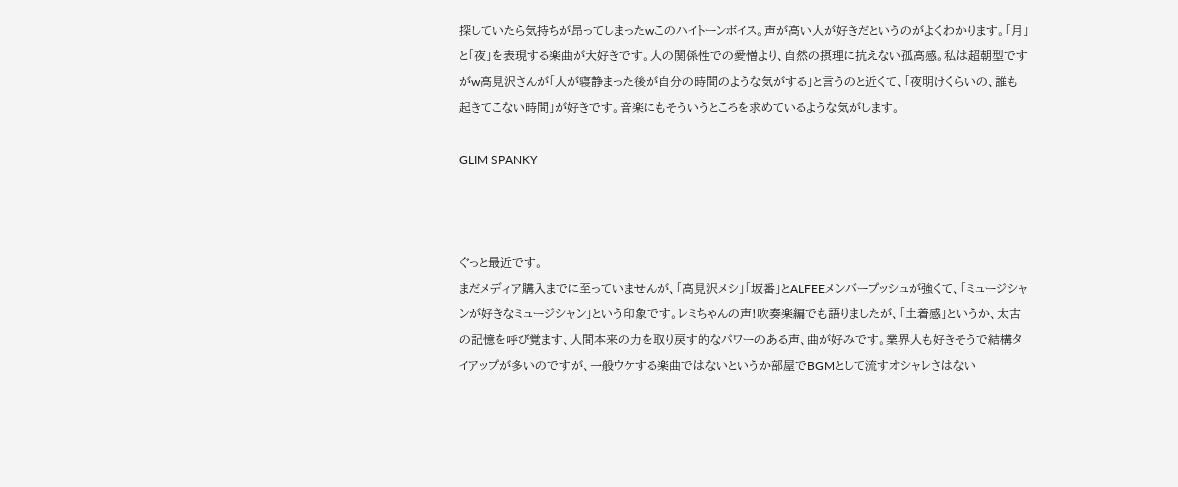探していたら気持ちが昂ってしまったwこのハイトーンボイス。声が高い人が好きだというのがよくわかります。「月」と「夜」を表現する楽曲が大好きです。人の関係性での愛憎より、自然の摂理に抗えない孤高感。私は超朝型ですがw高見沢さんが「人が寝静まった後が自分の時間のような気がする」と言うのと近くて、「夜明けくらいの、誰も起きてこない時間」が好きです。音楽にもそういうところを求めているような気がします。

GLIM SPANKY



ぐっと最近です。
まだメディア購入までに至っていませんが、「高見沢メシ」「坂番」とALFEEメンバープッシュが強くて、「ミュージシャンが好きなミュージシャン」という印象です。レミちゃんの声!吹奏楽編でも語りましたが、「土着感」というか、太古の記憶を呼び覚ます、人間本来の力を取り戻す的なパワーのある声、曲が好みです。業界人も好きそうで結構タイアップが多いのですが、一般ウケする楽曲ではないというか部屋でBGMとして流すオシャレさはない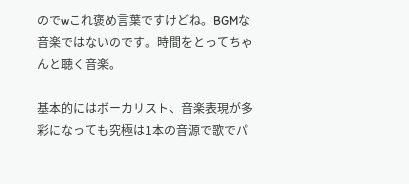のでwこれ褒め言葉ですけどね。BGMな音楽ではないのです。時間をとってちゃんと聴く音楽。

基本的にはボーカリスト、音楽表現が多彩になっても究極は1本の音源で歌でパ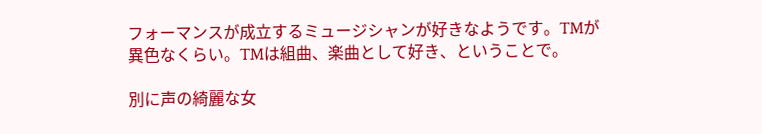フォーマンスが成立するミュージシャンが好きなようです。TMが異色なくらい。TMは組曲、楽曲として好き、ということで。

別に声の綺麗な女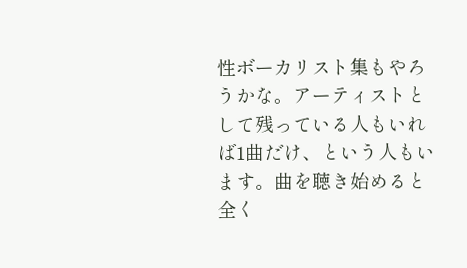性ボーカリスト集もやろうかな。アーティストとして残っている人もいれば1曲だけ、という人もいます。曲を聴き始めると全く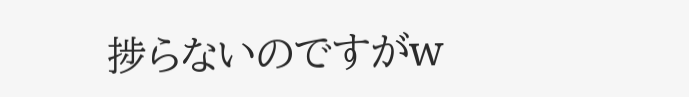捗らないのですがw